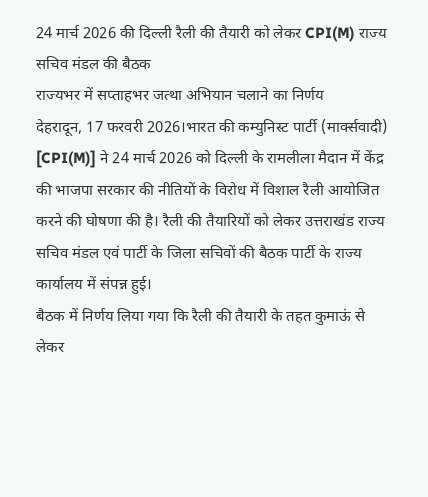24 मार्च 2026 की दिल्ली रैली की तैयारी को लेकर CPI(M) राज्य सचिव मंडल की बैठक
राज्यभर में सप्ताहभर जत्था अभियान चलाने का निर्णय
देहरादून, 17 फरवरी 2026।भारत की कम्युनिस्ट पार्टी (मार्क्सवादी) [CPI(M)] ने 24 मार्च 2026 को दिल्ली के रामलीला मैदान में केंद्र की भाजपा सरकार की नीतियों के विरोध में विशाल रैली आयोजित करने की घोषणा की है। रैली की तैयारियों को लेकर उत्तराखंड राज्य सचिव मंडल एवं पार्टी के जिला सचिवों की बैठक पार्टी के राज्य कार्यालय में संपन्न हुई।
बैठक में निर्णय लिया गया कि रैली की तैयारी के तहत कुमाऊं से लेकर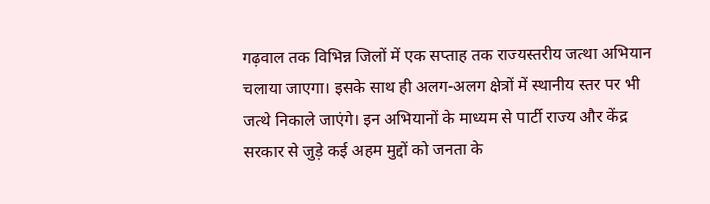गढ़वाल तक विभिन्न जिलों में एक सप्ताह तक राज्यस्तरीय जत्था अभियान चलाया जाएगा। इसके साथ ही अलग-अलग क्षेत्रों में स्थानीय स्तर पर भी जत्थे निकाले जाएंगे। इन अभियानों के माध्यम से पार्टी राज्य और केंद्र सरकार से जुड़े कई अहम मुद्दों को जनता के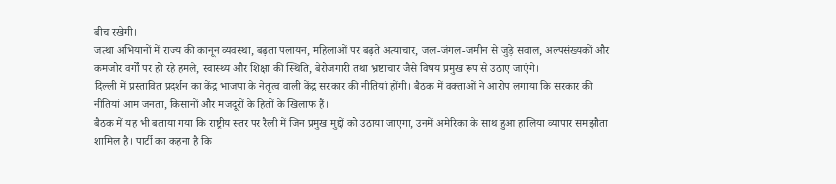बीच रखेगी।
जत्था अभियानों में राज्य की कानून व्यवस्था, बढ़ता पलायन, महिलाओं पर बढ़ते अत्याचार, जल-जंगल-जमीन से जुड़े सवाल, अल्पसंख्यकों और कमजोर वर्गों पर हो रहे हमले, स्वास्थ्य और शिक्षा की स्थिति, बेरोजगारी तथा भ्रष्टाचार जैसे विषय प्रमुख रूप से उठाए जाएंगे।
दिल्ली में प्रस्तावित प्रदर्शन का केंद्र भाजपा के नेतृत्व वाली केंद्र सरकार की नीतियां होंगी। बैठक में वक्ताओं ने आरोप लगाया कि सरकार की नीतियां आम जनता, किसानों और मजदूरों के हितों के खिलाफ हैं।
बैठक में यह भी बताया गया कि राष्ट्रीय स्तर पर रैली में जिन प्रमुख मुद्दों को उठाया जाएगा, उनमें अमेरिका के साथ हुआ हालिया व्यापार समझौता शामिल है। पार्टी का कहना है कि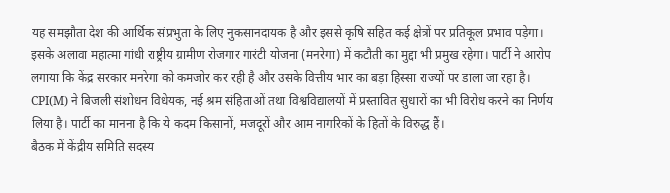यह समझौता देश की आर्थिक संप्रभुता के लिए नुकसानदायक है और इससे कृषि सहित कई क्षेत्रों पर प्रतिकूल प्रभाव पड़ेगा।
इसके अलावा महात्मा गांधी राष्ट्रीय ग्रामीण रोजगार गारंटी योजना (मनरेगा) में कटौती का मुद्दा भी प्रमुख रहेगा। पार्टी ने आरोप लगाया कि केंद्र सरकार मनरेगा को कमजोर कर रही है और उसके वित्तीय भार का बड़ा हिस्सा राज्यों पर डाला जा रहा है।
CPI(M) ने बिजली संशोधन विधेयक, नई श्रम संहिताओं तथा विश्वविद्यालयों में प्रस्तावित सुधारों का भी विरोध करने का निर्णय लिया है। पार्टी का मानना है कि ये कदम किसानों, मजदूरों और आम नागरिकों के हितों के विरुद्ध हैं।
बैठक में केंद्रीय समिति सदस्य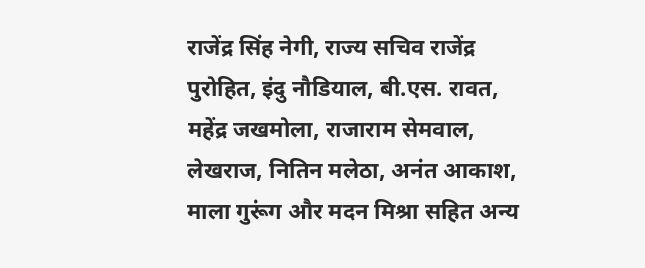राजेंद्र सिंह नेगी, राज्य सचिव राजेंद्र पुरोहित, इंदु नौडियाल, बी.एस. रावत, महेंद्र जखमोला, राजाराम सेमवाल, लेखराज, नितिन मलेठा, अनंत आकाश, माला गुरूंग और मदन मिश्रा सहित अन्य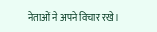नेताओं ने अपने विचार रखे।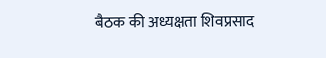बैठक की अध्यक्षता शिवप्रसाद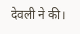देवली ने की।